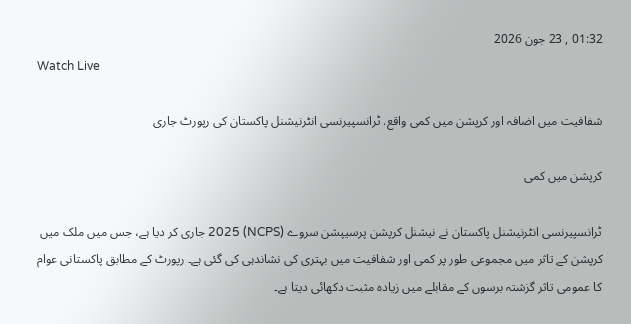01:32 , 23 جون 2026
Watch Live

شفافیت میں اضافہ اور کرپشن میں کمی واقع. ٹرانسپیرنسی انٹرنیشنل پاکستان کی رپورٹ جاری

کرپشن میں کمی

ٹرانسپیرنسی انٹرنیشنل پاکستان نے نیشنل کرپشن پرسیپشن سروے (NCPS) 2025 جاری کر دیا ہے، جس میں ملک میں کرپشن کے تاثر میں مجموعی طور پر کمی اور شفافیت میں بہتری کی نشاندہی کی گئی ہے۔ رپورٹ کے مطابق پاکستانی عوام کا عمومی تاثر گزشتہ برسوں کے مقابلے میں زیادہ مثبت دکھائی دیتا ہے۔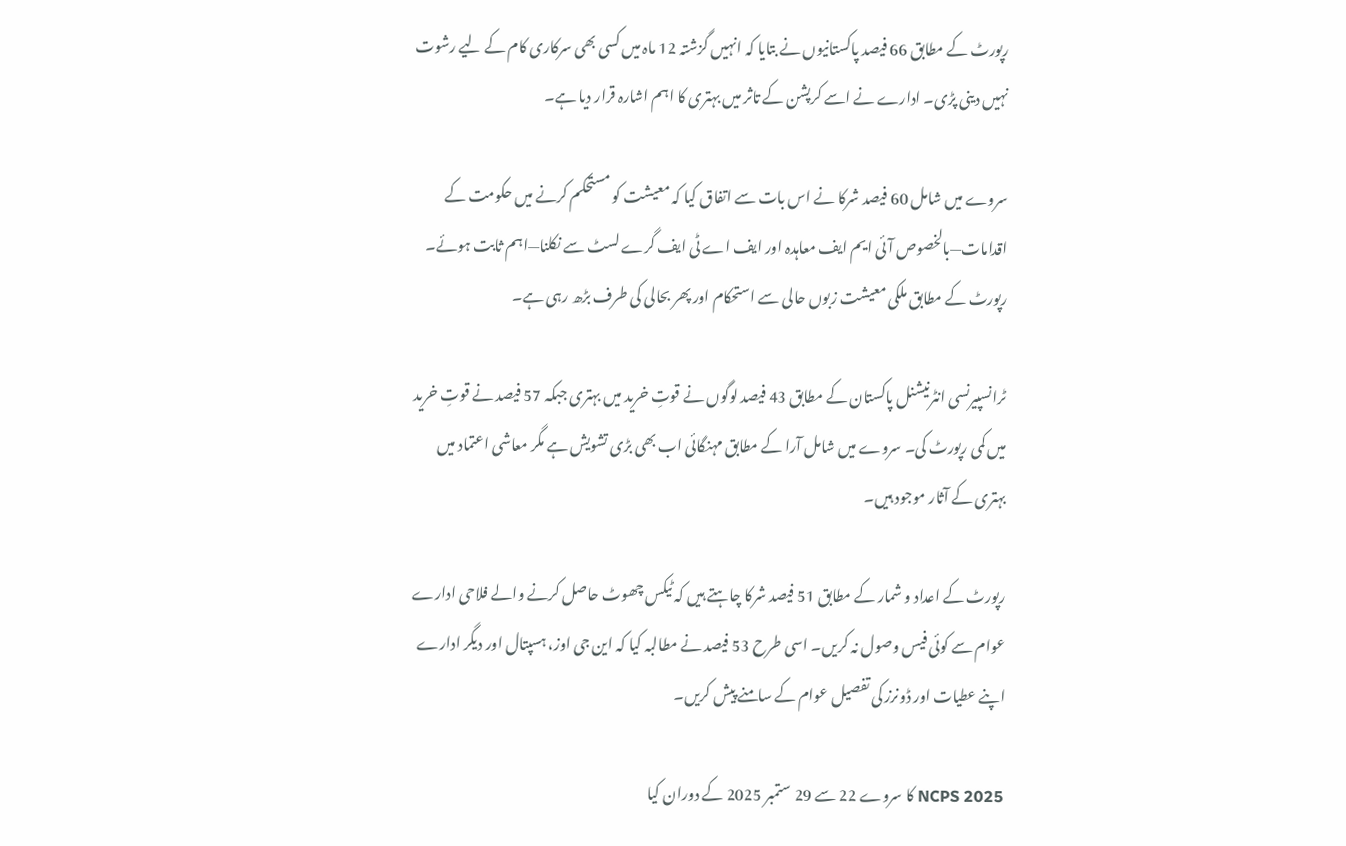رپورٹ کے مطابق 66 فیصد پاکستانیوں نے بتایا کہ انہیں گزشتہ 12 ماہ میں کسی بھی سرکاری کام کے لیے رشوت نہیں دینی پڑی۔ ادارے نے اسے کرپشن کے تاثر میں بہتری کا اہم اشارہ قرار دیا ہے۔

سروے میں شامل 60 فیصد شرکا نے اس بات سے اتفاق کیا کہ معیشت کو مستحکم کرنے میں حکومت کے اقدامات—بالخصوص آئی ایم ایف معاہدہ اور ایف اے ٹی ایف گرے لسٹ سے نکلنا—اہم ثابت ہوئے۔ رپورٹ کے مطابق ملکی معیشت زبوں حالی سے استحکام اور پھر بحالی کی طرف بڑھ رہی ہے۔

ٹرانسپیرنسی انٹرنیشنل پاکستان کے مطابق 43 فیصد لوگوں نے قوتِ خرید میں بہتری جبکہ 57 فیصد نے قوتِ خرید میں کمی رپورٹ کی۔ سروے میں شامل آرا کے مطابق مہنگائی اب بھی بڑی تشویش ہے مگر معاشی اعتماد میں بہتری کے آثار موجود ہیں۔

رپورٹ کے اعداد و شمار کے مطابق 51 فیصد شرکا چاہتے ہیں کہ ٹیکس چھوٹ حاصل کرنے والے فلاحی ادارے عوام سے کوئی فیس وصول نہ کریں۔ اسی طرح 53 فیصد نے مطالبہ کیا کہ این جی اوز، ہسپتال اور دیگر ادارے اپنے عطیات اور ڈونرز کی تفصیل عوام کے سامنے پیش کریں۔

NCPS 2025 کا سروے 22 سے 29 ستمبر 2025 کے دوران کیا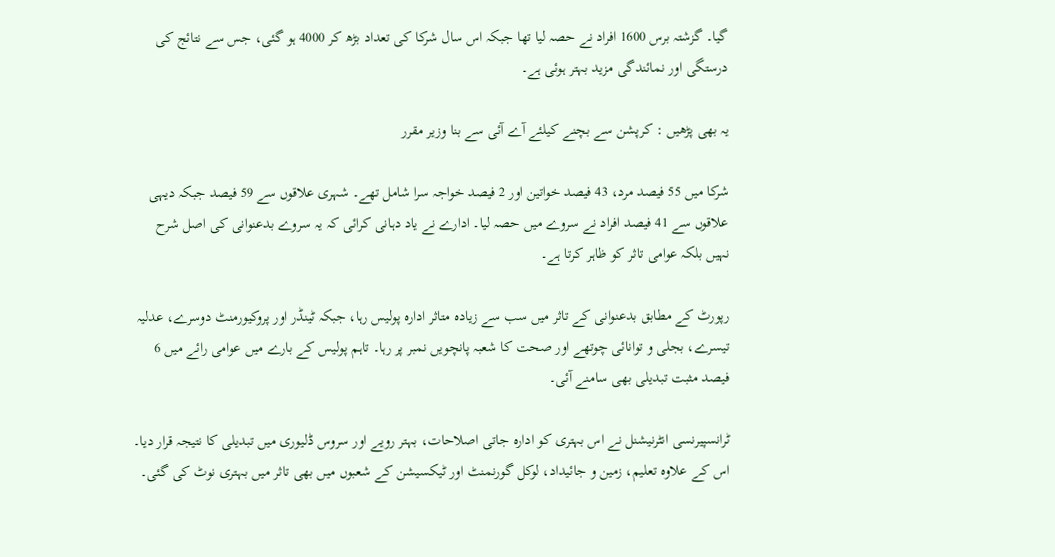گیا۔ گزشتہ برس 1600 افراد نے حصہ لیا تھا جبکہ اس سال شرکا کی تعداد بڑھ کر 4000 ہو گئی، جس سے نتائج کی درستگی اور نمائندگی مزید بہتر ہوئی ہے۔

یہ بھی پڑھیں : کرپشن سے بچنے کیلئے آے آئی سے بنا وزیر مقرر

شرکا میں 55 فیصد مرد، 43 فیصد خواتین اور 2 فیصد خواجہ سرا شامل تھے۔ شہری علاقوں سے 59 فیصد جبکہ دیہی علاقوں سے 41 فیصد افراد نے سروے میں حصہ لیا۔ ادارے نے یاد دہانی کرائی کہ یہ سروے بدعنوانی کی اصل شرح نہیں بلکہ عوامی تاثر کو ظاہر کرتا ہے۔

رپورٹ کے مطابق بدعنوانی کے تاثر میں سب سے زیادہ متاثر ادارہ پولیس رہا، جبکہ ٹینڈر اور پروکیورمنٹ دوسرے، عدلیہ تیسرے، بجلی و توانائی چوتھے اور صحت کا شعبہ پانچویں نمبر پر رہا۔ تاہم پولیس کے بارے میں عوامی رائے میں 6 فیصد مثبت تبدیلی بھی سامنے آئی۔

ٹرانسپیرنسی انٹرنیشنل نے اس بہتری کو ادارہ جاتی اصلاحات، بہتر رویے اور سروس ڈلیوری میں تبدیلی کا نتیجہ قرار دیا۔ اس کے علاوہ تعلیم، زمین و جائیداد، لوکل گورنمنٹ اور ٹیکسیشن کے شعبوں میں بھی تاثر میں بہتری نوٹ کی گئی۔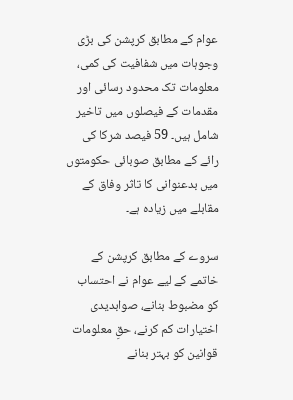عوام کے مطابق کرپشن کی بڑی وجوہات میں شفافیت کی کمی، معلومات تک محدود رسائی اور مقدمات کے فیصلوں میں تاخیر شامل ہیں۔ 59 فیصد شرکا کی رائے کے مطابق صوبائی حکومتوں میں بدعنوانی کا تاثر وفاق کے مقابلے میں زیادہ ہے۔

سروے کے مطابق کرپشن کے خاتمے کے لیے عوام نے احتساب کو مضبوط بنانے، صوابدیدی اختیارات کم کرنے، حقِ معلومات قوانین کو بہتر بنانے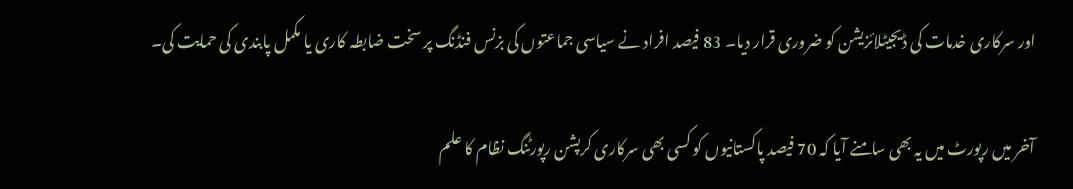اور سرکاری خدمات کی ڈیجیٹلائزیشن کو ضروری قرار دیا۔ 83 فیصد افراد نے سیاسی جماعتوں کی بزنس فنڈنگ پر سخت ضابطہ کاری یا مکمل پابندی کی حمایت کی۔

آخر میں رپورٹ میں یہ بھی سامنے آیا کہ 70 فیصد پاکستانیوں کو کسی بھی سرکاری کرپشن رپورٹنگ نظام کا علم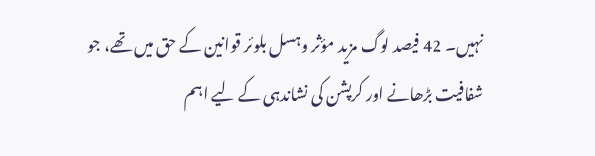نہیں۔ 42 فیصد لوگ مزید مؤثر وہسل بلوئر قوانین کے حق میں تھے، جو شفافیت بڑھانے اور کرپشن کی نشاندہی کے لیے اہم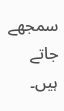سمجھے جاتے ہیں۔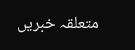متعلقہ خبریں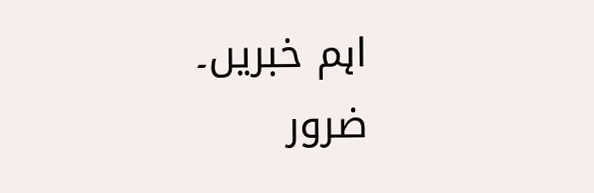اہم خبریں۔
ضرور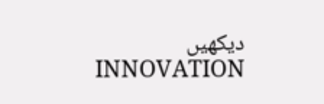دیکھیں
INNOVATION